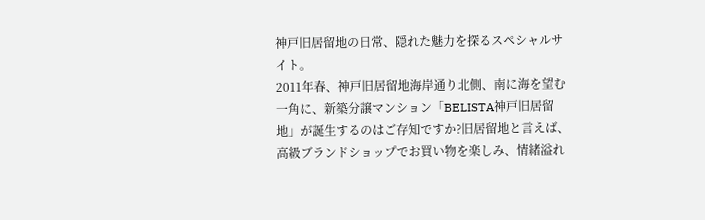神戸旧居留地の日常、隠れた魅力を探るスペシャルサイト。
2011年春、神戸旧居留地海岸通り北側、南に海を望む一角に、新築分譲マンション「BELISTA神戸旧居留地」が誕生するのはご存知ですか?旧居留地と言えば、高級ブランドショップでお買い物を楽しみ、情緒溢れ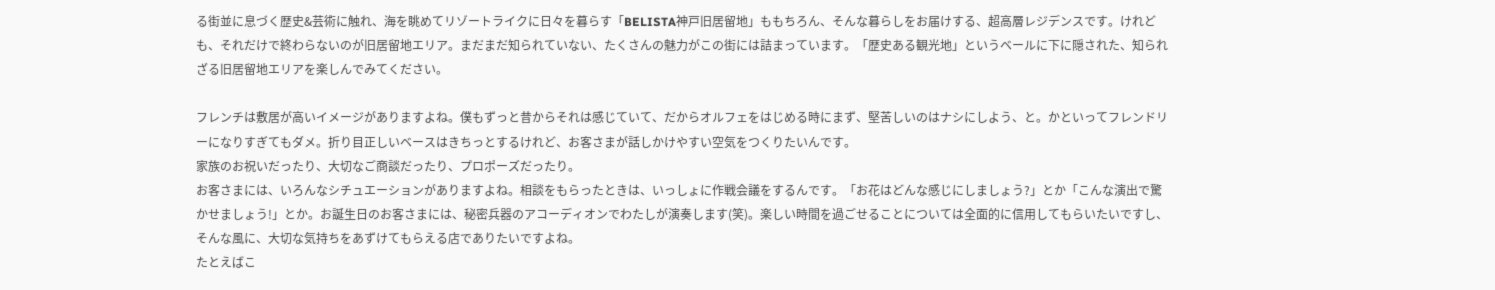る街並に息づく歴史&芸術に触れ、海を眺めてリゾートライクに日々を暮らす「BELISTA神戸旧居留地」ももちろん、そんな暮らしをお届けする、超高層レジデンスです。けれども、それだけで終わらないのが旧居留地エリア。まだまだ知られていない、たくさんの魅力がこの街には詰まっています。「歴史ある観光地」というベールに下に隠された、知られざる旧居留地エリアを楽しんでみてください。

フレンチは敷居が高いイメージがありますよね。僕もずっと昔からそれは感じていて、だからオルフェをはじめる時にまず、堅苦しいのはナシにしよう、と。かといってフレンドリーになりすぎてもダメ。折り目正しいベースはきちっとするけれど、お客さまが話しかけやすい空気をつくりたいんです。
家族のお祝いだったり、大切なご商談だったり、プロポーズだったり。
お客さまには、いろんなシチュエーションがありますよね。相談をもらったときは、いっしょに作戦会議をするんです。「お花はどんな感じにしましょう?」とか「こんな演出で驚かせましょう!」とか。お誕生日のお客さまには、秘密兵器のアコーディオンでわたしが演奏します(笑)。楽しい時間を過ごせることについては全面的に信用してもらいたいですし、そんな風に、大切な気持ちをあずけてもらえる店でありたいですよね。
たとえばこ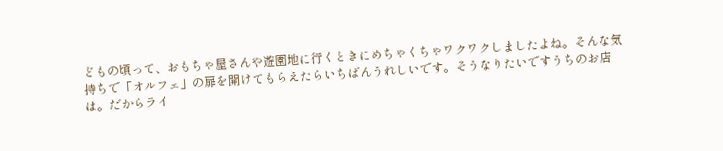どもの頃って、おもちゃ屋さんや遊園地に行くときにめちゃくちゃワクワクしましたよね。そんな気持ちで「オルフェ」の扉を開けてもらえたらいちばんうれしいです。そうなりたいですうちのお店は。だからライ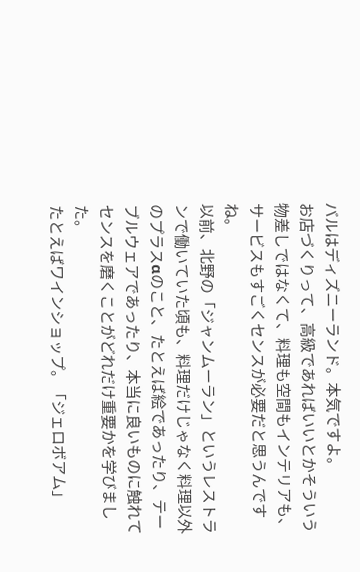バルはディズニーランド。本気ですよ。
お店づくりって、高級であればいいとかそういう物差しではなくて、料理も空間もインテリアも、サービスもすごくセンスが必要だと思うんですね。
以前、北野の「ジャンムーラン」というレストランで働いていた頃も、料理だけじゃなく料理以外のプラスαのこと、たとえば絵であったり、テーブルウェアであったり、本当に良いものに触れてセンスを磨くことがどれだけ重要かを学びました。
たとえばワインショップ。「ジェロボアム」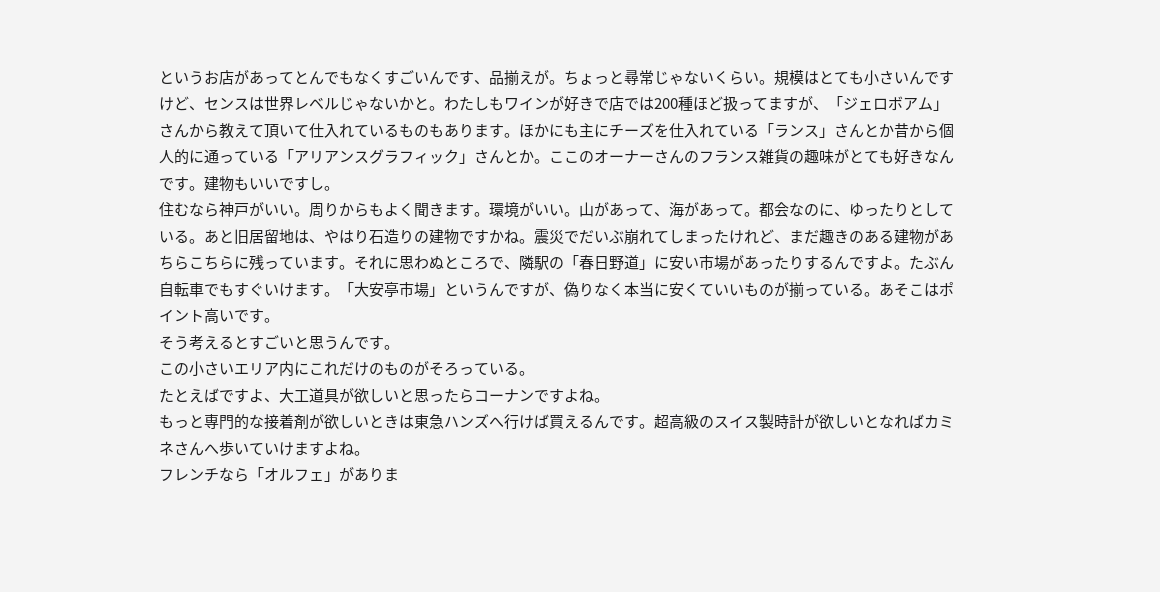というお店があってとんでもなくすごいんです、品揃えが。ちょっと尋常じゃないくらい。規模はとても小さいんですけど、センスは世界レベルじゃないかと。わたしもワインが好きで店では200種ほど扱ってますが、「ジェロボアム」さんから教えて頂いて仕入れているものもあります。ほかにも主にチーズを仕入れている「ランス」さんとか昔から個人的に通っている「アリアンスグラフィック」さんとか。ここのオーナーさんのフランス雑貨の趣味がとても好きなんです。建物もいいですし。
住むなら神戸がいい。周りからもよく聞きます。環境がいい。山があって、海があって。都会なのに、ゆったりとしている。あと旧居留地は、やはり石造りの建物ですかね。震災でだいぶ崩れてしまったけれど、まだ趣きのある建物があちらこちらに残っています。それに思わぬところで、隣駅の「春日野道」に安い市場があったりするんですよ。たぶん自転車でもすぐいけます。「大安亭市場」というんですが、偽りなく本当に安くていいものが揃っている。あそこはポイント高いです。
そう考えるとすごいと思うんです。
この小さいエリア内にこれだけのものがそろっている。
たとえばですよ、大工道具が欲しいと思ったらコーナンですよね。
もっと専門的な接着剤が欲しいときは東急ハンズへ行けば買えるんです。超高級のスイス製時計が欲しいとなればカミネさんへ歩いていけますよね。
フレンチなら「オルフェ」がありま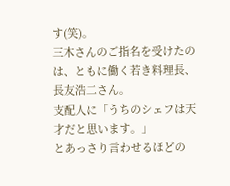す(笑)。
三木さんのご指名を受けたのは、ともに働く若き料理長、長友浩二さん。
支配人に「うちのシェフは天才だと思います。」
とあっさり言わせるほどの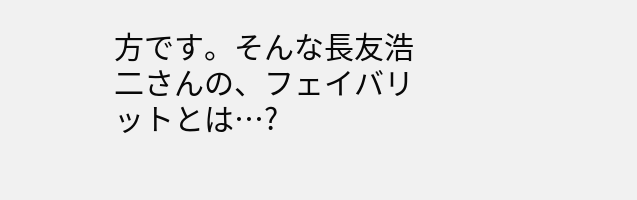方です。そんな長友浩二さんの、フェイバリットとは…?